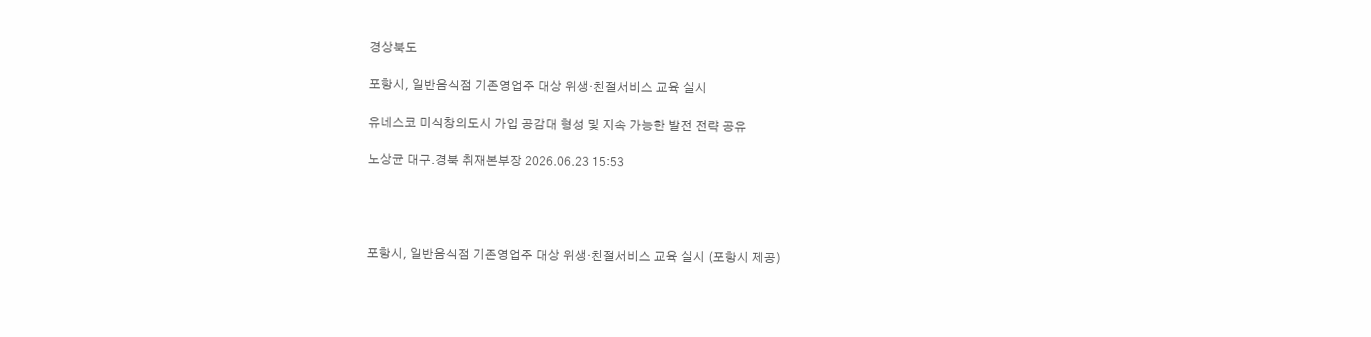경상북도

포항시, 일반음식점 기존영업주 대상 위생·친절서비스 교육 실시

유네스코 미식창의도시 가입 공감대 형성 및 지속 가능한 발전 전략 공유

노상균 대구.경북 취재본부장 2026.06.23 15:53




포항시, 일반음식점 기존영업주 대상 위생·친절서비스 교육 실시 (포항시 제공)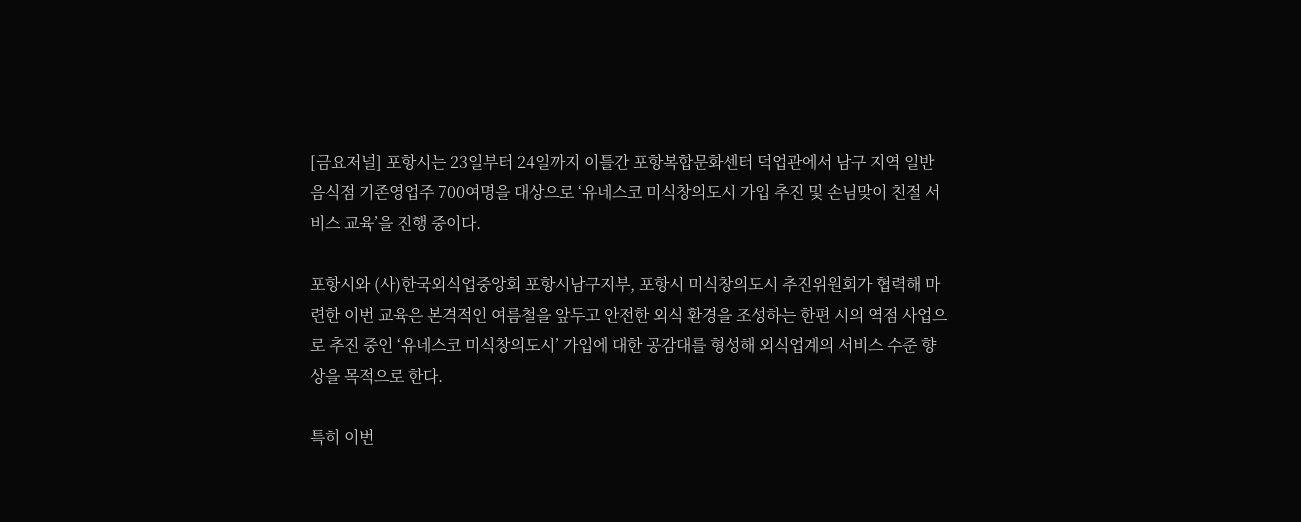[금요저널] 포항시는 23일부터 24일까지 이틀간 포항복합문화센터 덕업관에서 남구 지역 일반음식점 기존영업주 700여명을 대상으로 ‘유네스코 미식창의도시 가입 추진 및 손님맞이 친절 서비스 교육’을 진행 중이다.

포항시와 (사)한국외식업중앙회 포항시남구지부, 포항시 미식창의도시 추진위원회가 협력해 마련한 이번 교육은 본격적인 여름철을 앞두고 안전한 외식 환경을 조성하는 한편 시의 역점 사업으로 추진 중인 ‘유네스코 미식창의도시’ 가입에 대한 공감대를 형성해 외식업계의 서비스 수준 향상을 목적으로 한다.

특히 이번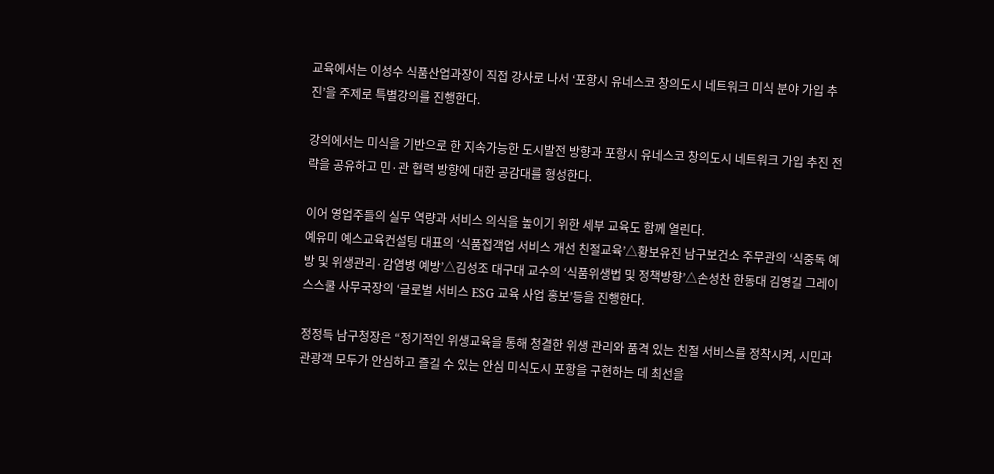교육에서는 이성수 식품산업과장이 직접 강사로 나서 ‘포항시 유네스코 창의도시 네트워크 미식 분야 가입 추진’을 주제로 특별강의를 진행한다.

강의에서는 미식을 기반으로 한 지속가능한 도시발전 방향과 포항시 유네스코 창의도시 네트워크 가입 추진 전략을 공유하고 민·관 협력 방향에 대한 공감대를 형성한다.

이어 영업주들의 실무 역량과 서비스 의식을 높이기 위한 세부 교육도 함께 열린다.
예유미 예스교육컨설팅 대표의 ‘식품접객업 서비스 개선 친절교육’△황보유진 남구보건소 주무관의 ‘식중독 예방 및 위생관리·감염병 예방’△김성조 대구대 교수의 ‘식품위생법 및 정책방향’△손성찬 한동대 김영길 그레이스스쿨 사무국장의 ‘글로벌 서비스 ESG 교육 사업 홍보’등을 진행한다.

정정득 남구청장은 “정기적인 위생교육을 통해 청결한 위생 관리와 품격 있는 친절 서비스를 정착시켜, 시민과 관광객 모두가 안심하고 즐길 수 있는 안심 미식도시 포항을 구현하는 데 최선을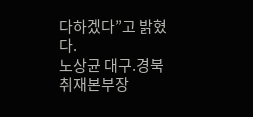다하겠다”고 밝혔다.
노상균 대구.경북 취재본부장